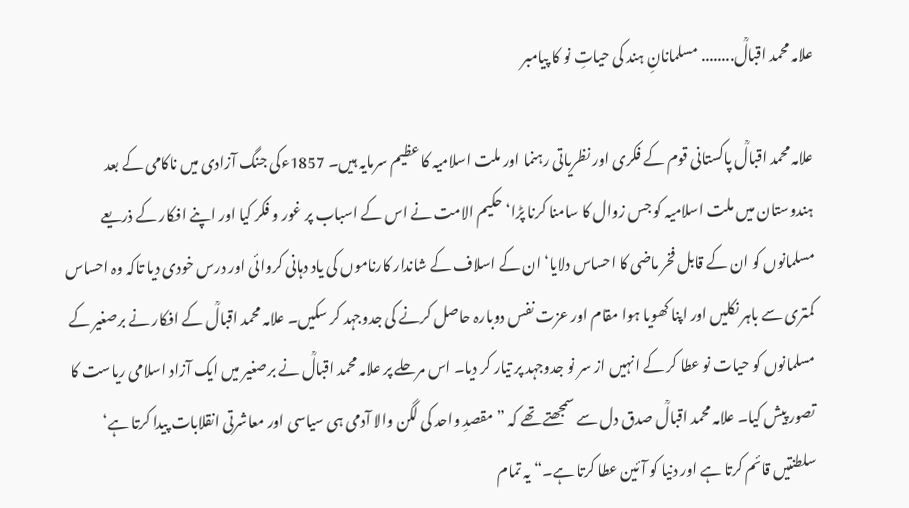علامہ محمد اقبالؒ........ مسلمانانِ ہند کی حیاتِ نو کا پیامبر

علامہ محمد اقبالؒ پاکستانی قوم کے فکری اور نظریاتی رہنما اور ملت اسلامیہ کا عظیم سرمایہ ہیں۔ 1857ءکی جنگ آزادی میں ناکامی کے بعد ہندوستان میں ملت اسلامیہ کو جس زوال کا سامنا کرنا پڑا‘ حکیم الامت نے اس کے اسباب پر غور و فکر کیا اور اپنے افکار کے ذریعے مسلمانوں کو ان کے قابل فخر ماضی کا احساس دلایا‘ ان کے اسلاف کے شاندار کارناموں کی یاد دہانی کروائی اور درس خودی دیا تاکہ وہ احساس کمتری سے باہر نکلیں اور اپنا کھویا ہوا مقام اور عزت نفس دوبارہ حاصل کرنے کی جدوجہد کر سکیں۔ علامہ محمد اقبالؒ کے افکار نے برصغیر کے مسلمانوں کو حیات نو عطا کر کے انہیں از سر نو جدوجہد پر تیار کر دیا۔ اس مرحلے پر علامہ محمد اقبالؒ نے برصغیر میں ایک آزاد اسلامی ریاست کا تصور پیش کیا۔ علامہ محمد اقبالؒ صدق دل سے سمجھتے تھے کہ ”مقصدِ واحد کی لگن والا آدمی ہی سیاسی اور معاشرتی انقلابات پیدا کرتا ہے‘ سلطنتیں قائم کرتا ہے اور دنیا کو آئین عطا کرتا ہے۔“ یہ تمام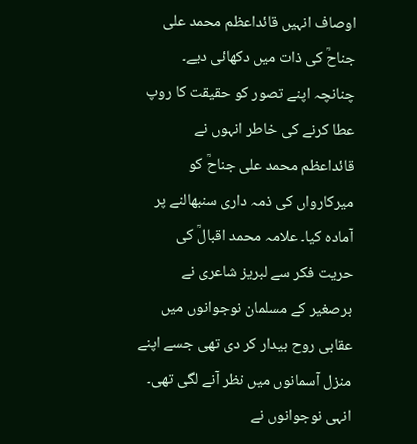اوصاف انہیں قائداعظم محمد علی جناحؒ کی ذات میں دکھائی دیے۔ چنانچہ اپنے تصور کو حقیقت کا روپ عطا کرنے کی خاطر انہوں نے قائداعظم محمد علی جناحؒ کو میرکارواں کی ذمہ داری سنبھالنے پر آمادہ کیا۔ علامہ محمد اقبالؒ کی حریت فکر سے لبریز شاعری نے برصغیر کے مسلمان نوجوانوں میں عقابی روح بیدار کر دی تھی جسے اپنے منزل آسمانوں میں نظر آنے لگی تھی۔ انہی نوجوانوں نے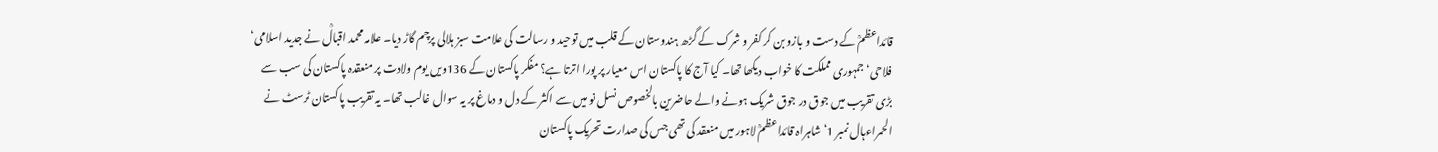قائداعظمؒ کے دست و بازو بن کر کفر و شرک کے گڑھ ہندوستان کے قلب میں توحید و رسالت کی علامت سبز ہلالی پرچم گاڑ دیا۔ علامہ محمد اقبالؒ نے جدید اسلامی‘ فلاحی‘ جمہوری مملکت کا خواب دیکھا تھا۔ کیا آج کا پاکستان اس معیار پر پورا اترتا ہے؟ مفکر پاکستان کے 136ویں یوم ولادت پر منعقدہ پاکستان کی سب سے بڑی تقریب میں جوق در جوق شریک ہونے والے حاضرین بالخصوص نسل نو میں سے اکثر کے دل و دماغ پر یہ سوال غالب تھا۔ یہ تقریب پاکستان ٹرسٹ نے الحمراءہال نمبر 1‘ شاہراہ قائداعظمؒ لاہور میں منعقد کی تھی جس کی صدارت تحریک پاکستان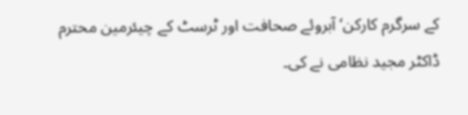کے سرگرم کارکن‘ آبروئے صحافت اور ٹرسٹ کے چیئرمین محترم ڈاکٹر مجید نظامی نے کی۔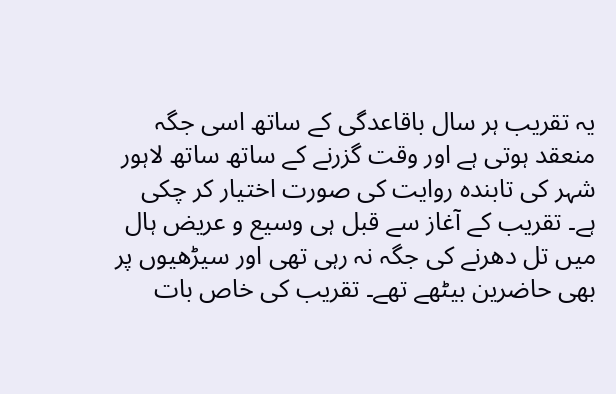یہ تقریب ہر سال باقاعدگی کے ساتھ اسی جگہ منعقد ہوتی ہے اور وقت گزرنے کے ساتھ ساتھ لاہور شہر کی تابندہ روایت کی صورت اختیار کر چکی ہے۔ تقریب کے آغاز سے قبل ہی وسیع و عریض ہال میں تل دھرنے کی جگہ نہ رہی تھی اور سیڑھیوں پر بھی حاضرین بیٹھے تھے۔ تقریب کی خاص بات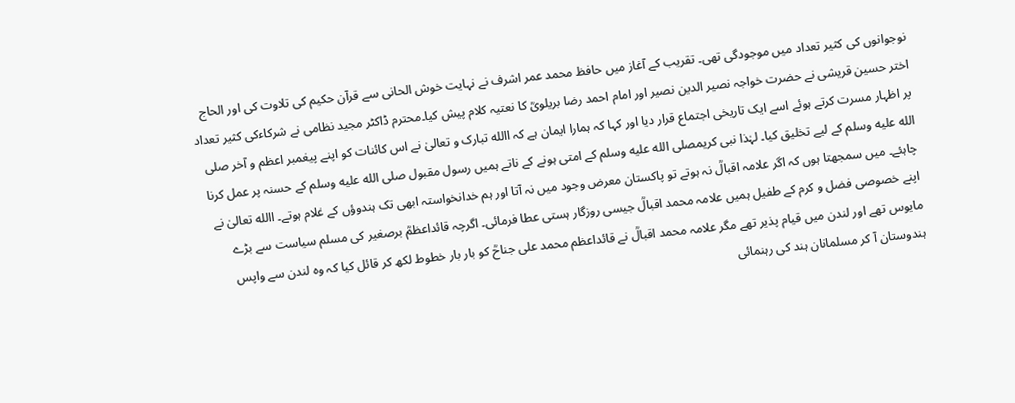نوجوانوں کی کثیر تعداد میں موجودگی تھی۔ تقریب کے آغاز میں حافظ محمد عمر اشرف نے نہایت خوش الحانی سے قرآن حکیم کی تلاوت کی اور الحاج اختر حسین قریشی نے حضرت خواجہ نصیر الدین نصیر اور امام احمد رضا بریلویؒ کا نعتیہ کلام پیش کیا۔محترم ڈاکٹر مجید نظامی نے شرکاءکی کثیر تعداد پر اظہار مسرت کرتے ہوئے اسے ایک تاریخی اجتماع قرار دیا اور کہا کہ ہمارا ایمان ہے کہ االله تبارک و تعالیٰ نے اس کائنات کو اپنے پیغمبر اعظم و آخر صلى الله عليه وسلم کے لیے تخلیق کیا۔ لہٰذا نبی کریمصلى الله عليه وسلم کے امتی ہونے کے ناتے ہمیں رسول مقبول صلى الله عليه وسلم کے حسنہ پر عمل کرنا چاہئے۔ میں سمجھتا ہوں کہ اگر علامہ اقبالؒ نہ ہوتے تو پاکستان معرض وجود میں نہ آتا اور ہم خدانخواستہ ابھی تک ہندوؤں کے غلام ہوتے۔ االله تعالیٰ نے اپنے خصوصی فضل و کرم کے طفیل ہمیں علامہ محمد اقبالؒ جیسی روزگار ہستی عطا فرمائی۔ اگرچہ قائداعظمؒ برصغیر کی مسلم سیاست سے بڑے مایوس تھے اور لندن میں قیام پذیر تھے مگر علامہ محمد اقبالؒ نے قائداعظم محمد علی جناحؒ کو بار بار خطوط لکھ کر قائل کیا کہ وہ لندن سے واپس ہندوستان آ کر مسلمانان ہند کی رہنمائی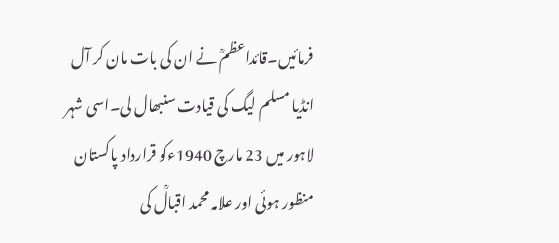فرمائیں۔قائداعظمؒ نے ان کی بات مان کر آل انڈیا مسلم لیگ کی قیادت سنبھال لی۔اسی شہر لاہور میں 23 مارچ 1940ءکو قرارداد پاکستان منظور ہوئی اور علامہ محمد اقبالؒ کی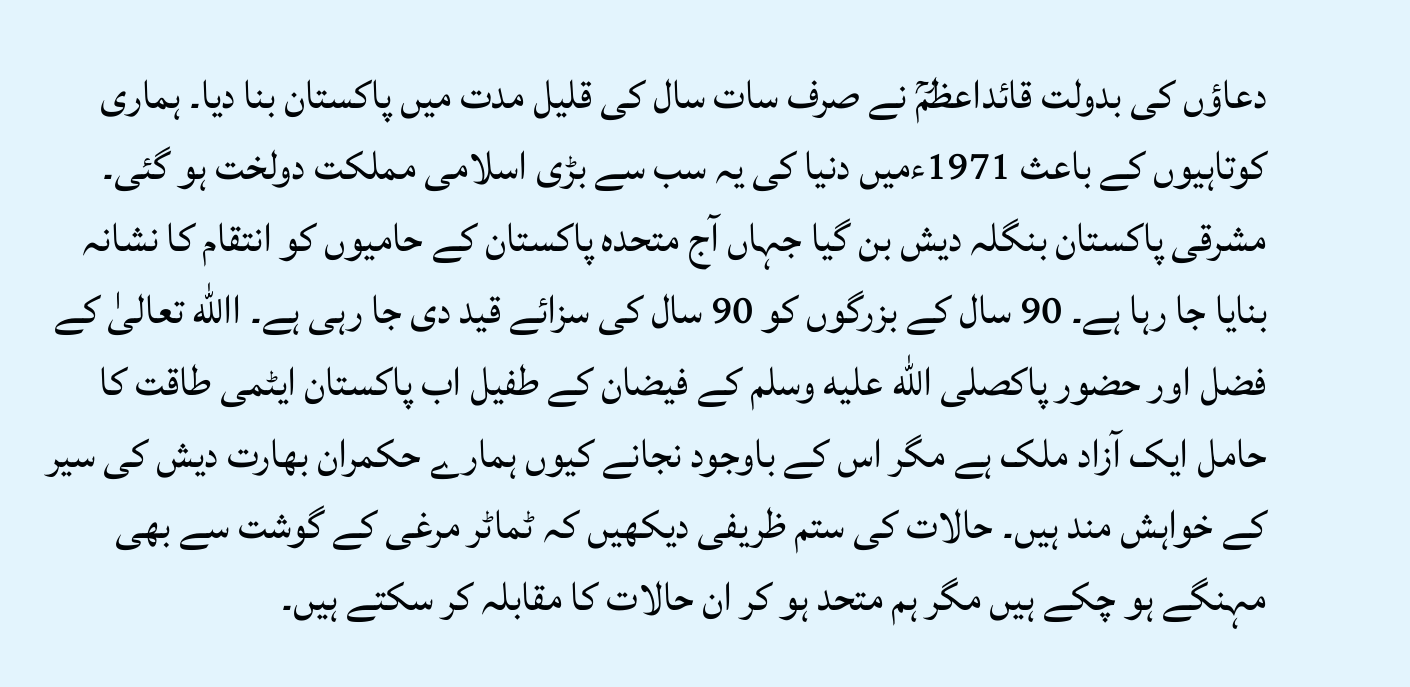دعاؤں کی بدولت قائداعظمؒ نے صرف سات سال کی قلیل مدت میں پاکستان بنا دیا۔ ہماری کوتاہیوں کے باعث 1971ءمیں دنیا کی یہ سب سے بڑی اسلامی مملکت دولخت ہو گئی۔ مشرقی پاکستان بنگلہ دیش بن گیا جہاں آج متحدہ پاکستان کے حامیوں کو انتقام کا نشانہ بنایا جا رہا ہے۔ 90 سال کے بزرگوں کو 90 سال کی سزائے قید دی جا رہی ہے۔ االله تعالیٰ کے فضل اور حضور پاکصلى الله عليه وسلم کے فیضان کے طفیل اب پاکستان ایٹمی طاقت کا حامل ایک آزاد ملک ہے مگر اس کے باوجود نجانے کیوں ہمارے حکمران بھارت دیش کی سیر کے خواہش مند ہیں۔ حالات کی ستم ظریفی دیکھیں کہ ٹماٹر مرغی کے گوشت سے بھی مہنگے ہو چکے ہیں مگر ہم متحد ہو کر ان حالات کا مقابلہ کر سکتے ہیں۔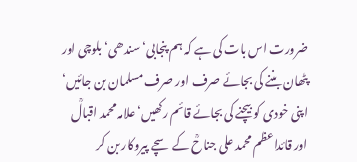ضرورت اس بات کی ہے کہ ہم پنجابی‘ سندھی‘ بلوچی اور پٹھان بننے کی بجائے صرف اور صرف مسلمان بن جائیں‘ اپنی خودی کو بیچنے کی بجائے قائم رکھیں‘ علامہ محمد اقبالؒ اور قائداعظم محمد علی جناحؒ کے سچے پیروکار بن کر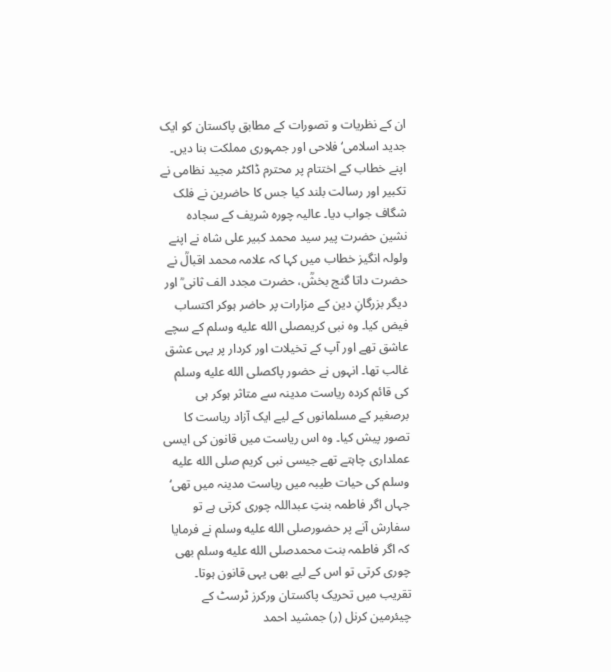ان کے نظریات و تصورات کے مطابق پاکستان کو ایک جدید اسلامی‘ فلاحی اور جمہوری مملکت بنا دیں۔ اپنے خطاب کے اختتام پر محترم ڈاکٹر مجید نظامی نے تکبیر اور رسالت بلند کیا جس کا حاضرین نے فلک شگاف جواب دیا۔ عالیہ چورہ شریف کے سجادہ نشین حضرت پیر سید محمد کبیر علی شاہ نے اپنے ولولہ انگیز خطاب میں کہا کہ علامہ محمد اقبالؒ نے حضرت داتا گنج بخشؒ، حضرت مجدد الف ثانی ؒ اور دیگر بزرگانِ دین کے مزارات پر حاضر ہوکر اکتساب فیض کیا۔ وہ نبی کریمصلى الله عليه وسلم کے سچے عاشق تھے اور آپ کے تخیلات اور کردار پر یہی عشق غالب تھا۔ انہوں نے حضور پاکصلى الله عليه وسلم کی قائم کردہ ریاست مدینہ سے متاثر ہوکر ہی برصغیر کے مسلمانوں کے لیے ایک آزاد ریاست کا تصور پیش کیا۔ وہ اس ریاست میں قانون کی ایسی عملداری چاہتے تھے جیسی نبی کریم صلى الله عليه وسلم کی حیات طیبہ میں ریاست مدینہ میں تھی‘ جہاں اگر فاطمہ بنتِ عبداللہ چوری کرتی ہے تو سفارش آنے پر حضورصلى الله عليه وسلم نے فرمایا کہ اگر فاطمہ بنت محمدصلى الله عليه وسلم بھی چوری کرتی تو اس کے لیے بھی یہی قانون ہوتا۔ تقریب میں تحریک پاکستان ورکرز ٹرسٹ کے چیئرمین کرنل (ر) جمشید احمد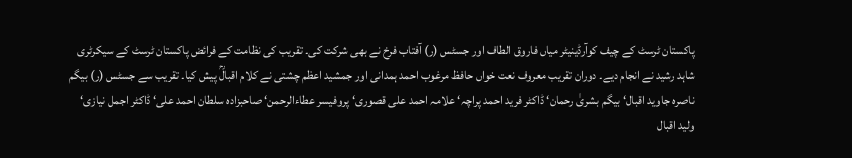پاکستان ٹرسٹ کے چیف کوآرڈینیٹر میاں فاروق الطاف اور جسٹس (ر) آفتاب فرخ نے بھی شرکت کی۔ تقریب کی نظامت کے فرائض پاکستان ٹرسٹ کے سیکرٹری شاہد رشید نے انجام دیے۔ دوران تقریب معروف نعت خواں حافظ مرغوب احمد ہمدانی اور جمشید اعظم چشتی نے کلام اقبالؒ پیش کیا۔ تقریب سے جسٹس (ر) بیگم ناصرہ جاوید اقبال‘ بیگم بشریٰ رحمان‘ ڈاکٹر فرید احمد پراچہ‘ علامہ احمد علی قصوری‘ پروفیسر عطاءالرحمن‘ صاحبزادہ سلطان احمد علی‘ ڈاکٹر اجمل نیازی‘ ولید اقبال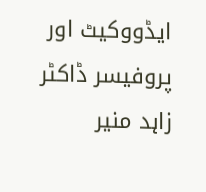ایڈووکیٹ اور پروفیسر ڈاکٹر زاہد منیر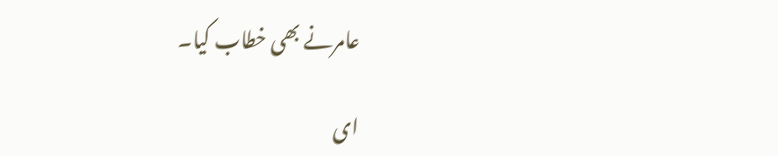عامرنے بھی خطاب کیا۔

ای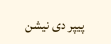پیپر دی نیشن